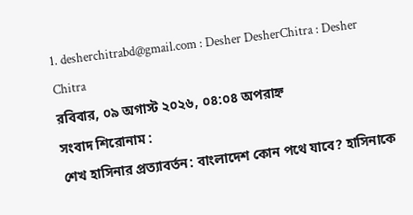1. desherchitrabd@gmail.com : Desher DesherChitra : Desher Chitra
রবিবার, ০৯ অগাস্ট ২০২৬, ০৪:০৪ অপরাহ্ন
সংবাদ শিরোনাম :
শেখ হাসিনার প্রত্যাবর্তন: বাংলাদেশ কোন পথে যাবে? হাসিনাকে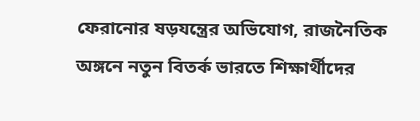ফেরানোর ষড়যন্ত্রের অভিযোগ, রাজনৈতিক অঙ্গনে নতুন বিতর্ক ভারতে শিক্ষার্থীদের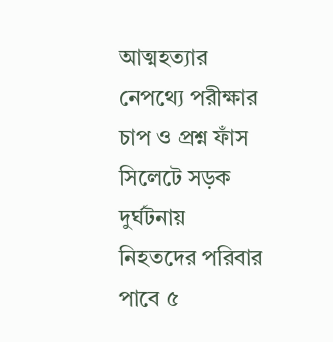আত্মহত্যার নেপথ্যে পরীক্ষার চাপ ও প্রশ্ন ফাঁস সিলেটে সড়ক দুর্ঘটনায় নিহতদের পরিবার পাবে ৫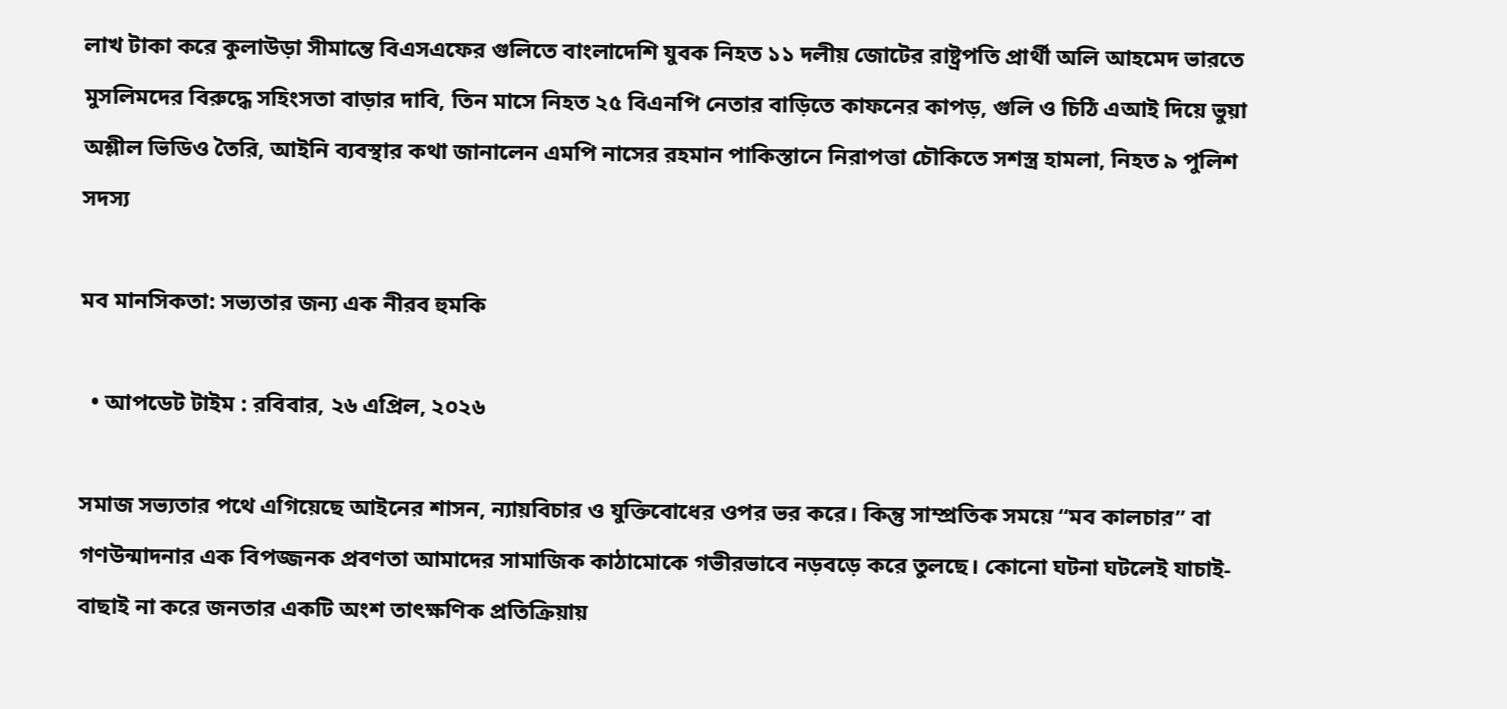লাখ টাকা করে কুলাউড়া সীমান্তে বিএসএফের গুলিতে বাংলাদেশি যুবক নিহত ১১ দলীয় জোটের রাষ্ট্রপতি প্রার্থী অলি আহমেদ ভারতে মুসলিমদের বিরুদ্ধে সহিংসতা বাড়ার দাবি, তিন মাসে নিহত ২৫ বিএনপি নেতার বাড়িতে কাফনের কাপড়, গুলি ও চিঠি এআই দিয়ে ভুয়া অশ্লীল ভিডিও তৈরি, আইনি ব্যবস্থার কথা জানালেন এমপি নাসের রহমান পাকিস্তানে নিরাপত্তা চৌকিতে সশস্ত্র হামলা, নিহত ৯ পুলিশ সদস্য

মব মানসিকতা: সভ্যতার জন্য এক নীরব হুমকি

  • আপডেট টাইম : রবিবার, ২৬ এপ্রিল, ২০২৬

সমাজ সভ্যতার পথে এগিয়েছে আইনের শাসন, ন্যায়বিচার ও যুক্তিবোধের ওপর ভর করে। কিন্তু সাম্প্রতিক সময়ে “মব কালচার” বা গণউন্মাদনার এক বিপজ্জনক প্রবণতা আমাদের সামাজিক কাঠামোকে গভীরভাবে নড়বড়ে করে তুলছে। কোনো ঘটনা ঘটলেই যাচাই-বাছাই না করে জনতার একটি অংশ তাৎক্ষণিক প্রতিক্রিয়ায়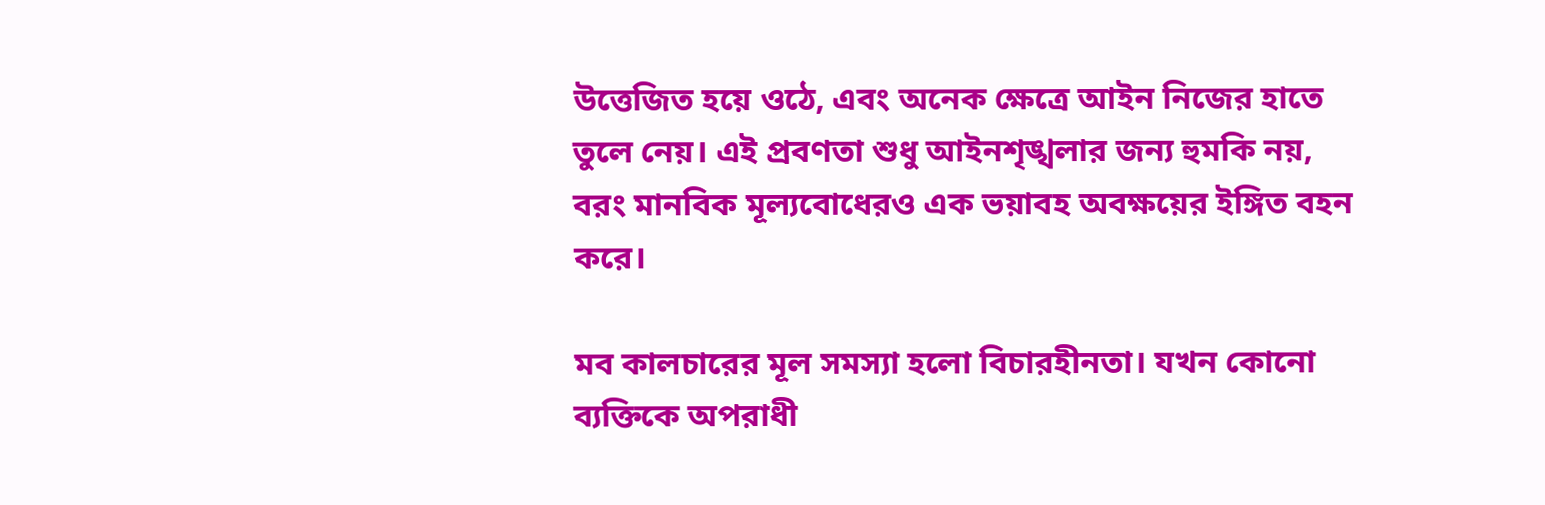উত্তেজিত হয়ে ওঠে, এবং অনেক ক্ষেত্রে আইন নিজের হাতে তুলে নেয়। এই প্রবণতা শুধু আইনশৃঙ্খলার জন্য হুমকি নয়, বরং মানবিক মূল্যবোধেরও এক ভয়াবহ অবক্ষয়ের ইঙ্গিত বহন করে।

মব কালচারের মূল সমস্যা হলো বিচারহীনতা। যখন কোনো ব্যক্তিকে অপরাধী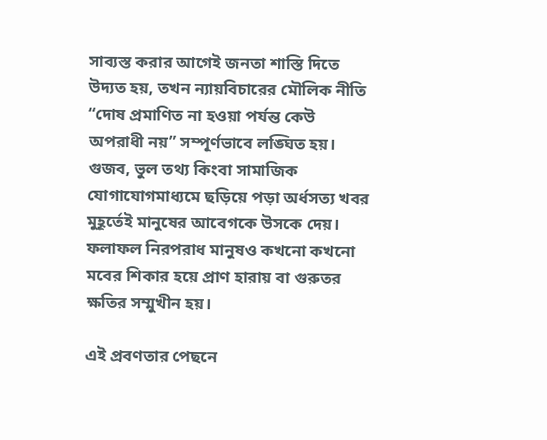সাব্যস্ত করার আগেই জনতা শাস্তি দিতে উদ্যত হয়, তখন ন্যায়বিচারের মৌলিক নীতি “দোষ প্রমাণিত না হওয়া পর্যন্ত কেউ অপরাধী নয়” সম্পূর্ণভাবে লঙ্ঘিত হয়। গুজব, ভুল তথ্য কিংবা সামাজিক যোগাযোগমাধ্যমে ছড়িয়ে পড়া অর্ধসত্য খবর মুহূর্তেই মানুষের আবেগকে উসকে দেয়। ফলাফল নিরপরাধ মানুষও কখনো কখনো মবের শিকার হয়ে প্রাণ হারায় বা গুরুতর ক্ষতির সম্মুখীন হয়।

এই প্রবণতার পেছনে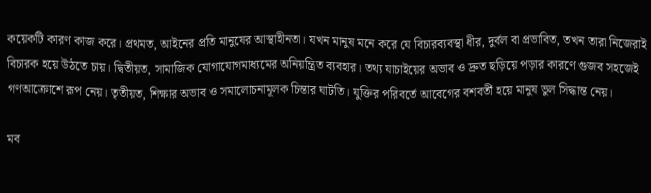কয়েকটি কারণ কাজ করে। প্রথমত, আইনের প্রতি মানুষের আস্থাহীনতা। যখন মানুষ মনে করে যে বিচারব্যবস্থা ধীর, দুর্বল বা প্রভাবিত, তখন তারা নিজেরাই বিচারক হয়ে উঠতে চায়। দ্বিতীয়ত, সামাজিক যোগাযোগমাধ্যমের অনিয়ন্ত্রিত ব্যবহার। তথ্য যাচাইয়ের অভাব ও দ্রুত ছড়িয়ে পড়ার কারণে গুজব সহজেই গণআক্রোশে রূপ নেয়। তৃতীয়ত, শিক্ষার অভাব ও সমালোচনামূলক চিন্তার ঘাটতি। যুক্তির পরিবর্তে আবেগের বশবর্তী হয়ে মানুষ ভুল সিদ্ধান্ত নেয়।

মব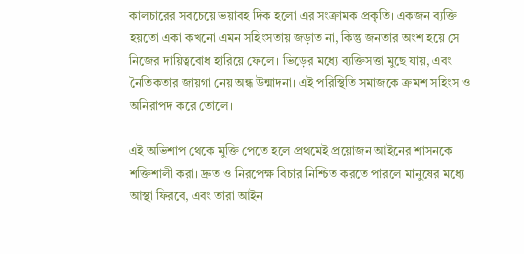কালচারের সবচেয়ে ভয়াবহ দিক হলো এর সংক্রামক প্রকৃতি। একজন ব্যক্তি হয়তো একা কখনো এমন সহিংসতায় জড়াত না, কিন্তু জনতার অংশ হয়ে সে নিজের দায়িত্ববোধ হারিয়ে ফেলে। ভিড়ের মধ্যে ব্যক্তিসত্তা মুছে যায়, এবং নৈতিকতার জায়গা নেয় অন্ধ উন্মাদনা। এই পরিস্থিতি সমাজকে ক্রমশ সহিংস ও অনিরাপদ করে তোলে।

এই অভিশাপ থেকে মুক্তি পেতে হলে প্রথমেই প্রয়োজন আইনের শাসনকে শক্তিশালী করা। দ্রুত ও নিরপেক্ষ বিচার নিশ্চিত করতে পারলে মানুষের মধ্যে আস্থা ফিরবে, এবং তারা আইন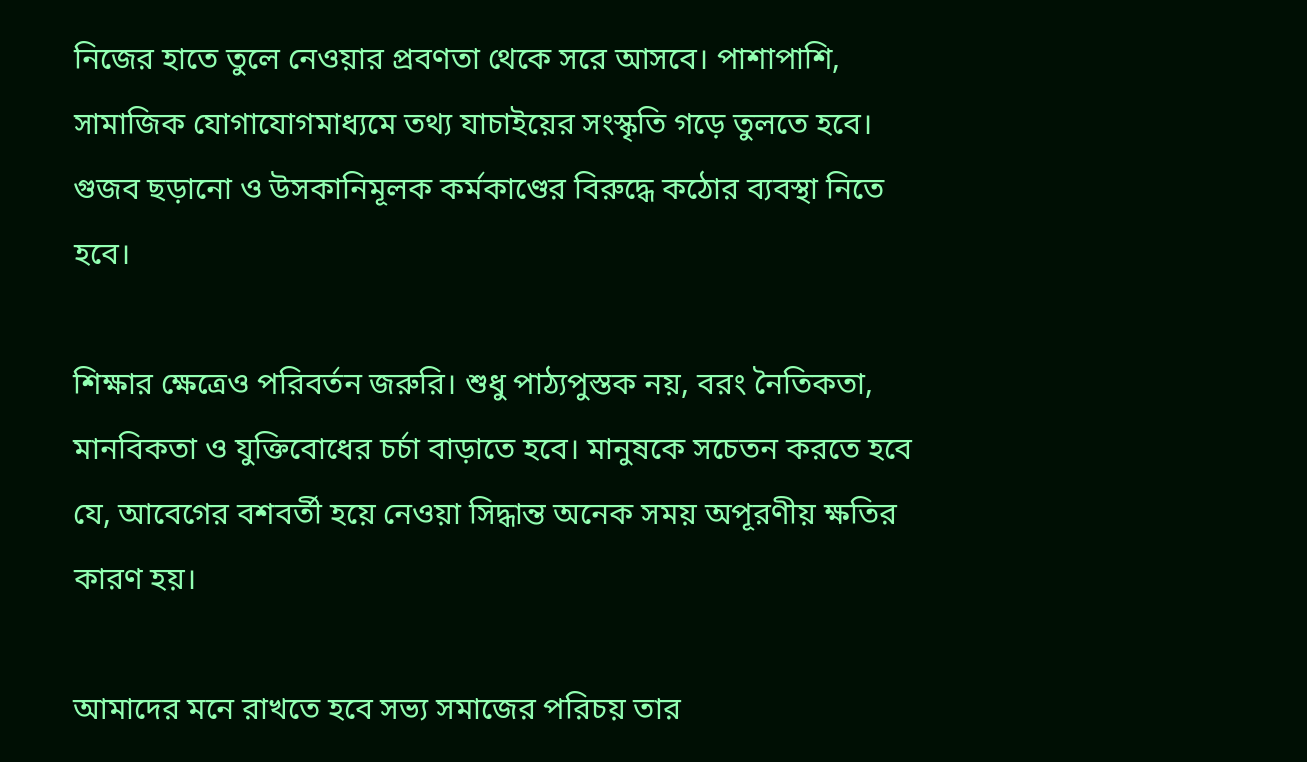নিজের হাতে তুলে নেওয়ার প্রবণতা থেকে সরে আসবে। পাশাপাশি, সামাজিক যোগাযোগমাধ্যমে তথ্য যাচাইয়ের সংস্কৃতি গড়ে তুলতে হবে। গুজব ছড়ানো ও উসকানিমূলক কর্মকাণ্ডের বিরুদ্ধে কঠোর ব্যবস্থা নিতে হবে।

শিক্ষার ক্ষেত্রেও পরিবর্তন জরুরি। শুধু পাঠ্যপুস্তক নয়, বরং নৈতিকতা, মানবিকতা ও যুক্তিবোধের চর্চা বাড়াতে হবে। মানুষকে সচেতন করতে হবে যে, আবেগের বশবর্তী হয়ে নেওয়া সিদ্ধান্ত অনেক সময় অপূরণীয় ক্ষতির কারণ হয়।

আমাদের মনে রাখতে হবে সভ্য সমাজের পরিচয় তার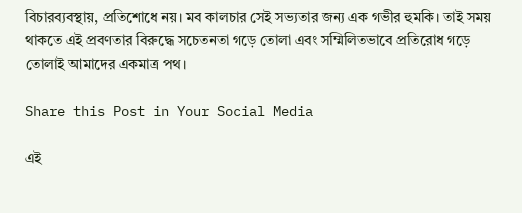বিচারব্যবস্থায়, প্রতিশোধে নয়। মব কালচার সেই সভ্যতার জন্য এক গভীর হুমকি। তাই সময় থাকতে এই প্রবণতার বিরুদ্ধে সচেতনতা গড়ে তোলা এবং সম্মিলিতভাবে প্রতিরোধ গড়ে তোলাই আমাদের একমাত্র পথ।

Share this Post in Your Social Media

এই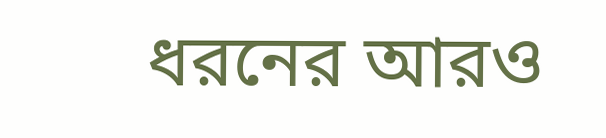ধরনের আরও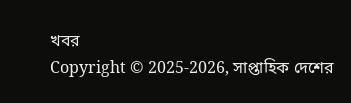খবর
Copyright © 2025-2026, সাপ্তাহিক দেশের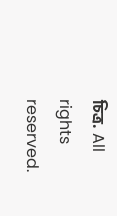চিত্র. All rights reserved.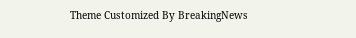Theme Customized By BreakingNews